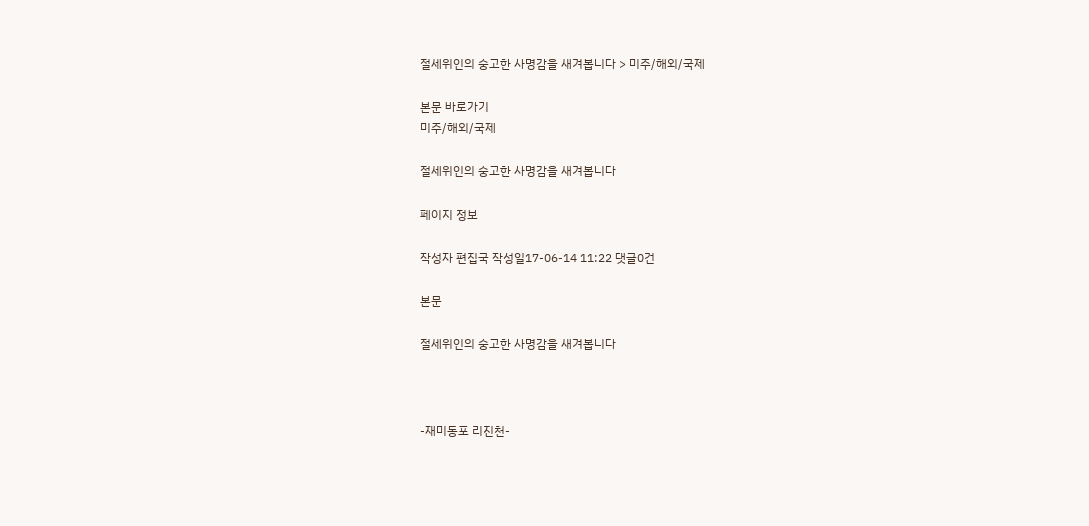절세위인의 숭고한 사명감을 새겨봅니다 > 미주/해외/국제

본문 바로가기
미주/해외/국제

절세위인의 숭고한 사명감을 새겨봅니다

페이지 정보

작성자 편집국 작성일17-06-14 11:22 댓글0건

본문

절세위인의 숭고한 사명감을 새겨봅니다



-재미동포 리진천-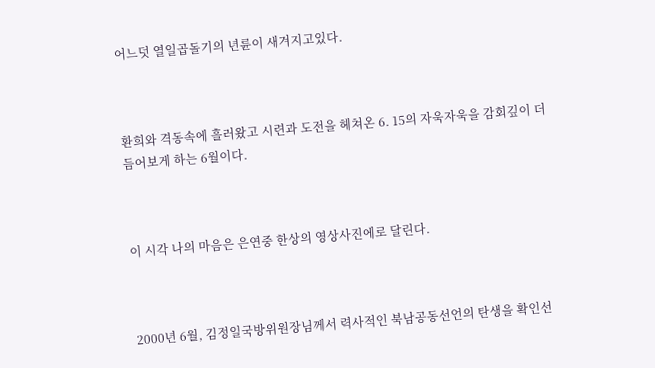어느덧 열일곱돌기의 년륜이 새겨지고있다.



환희와 격동속에 흘러왔고 시련과 도전을 헤쳐온 6. 15의 자욱자욱을 감회깊이 더듬어보게 하는 6월이다.



이 시각 나의 마음은 은연중 한상의 영상사진에로 달린다.



2000년 6월, 김정일국방위원장님께서 력사적인 북남공동선언의 탄생을 확인선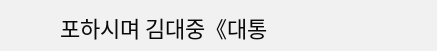포하시며 김대중《대통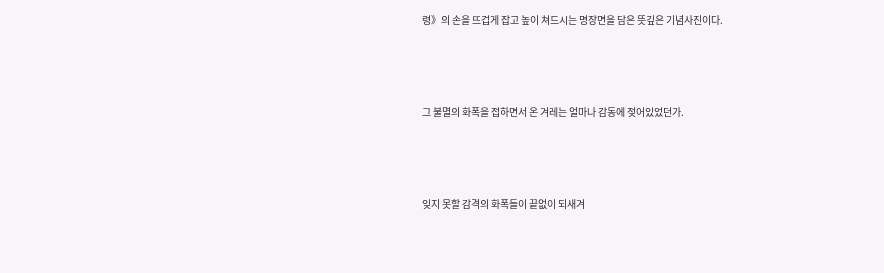령》의 손을 뜨겁게 잡고 높이 쳐드시는 명장면을 담은 뜻깊은 기념사진이다.



그 불멸의 화폭을 접하면서 온 겨레는 얼마나 감동에 젖어있었던가.



잊지 못할 감격의 화폭들이 끝없이 되새겨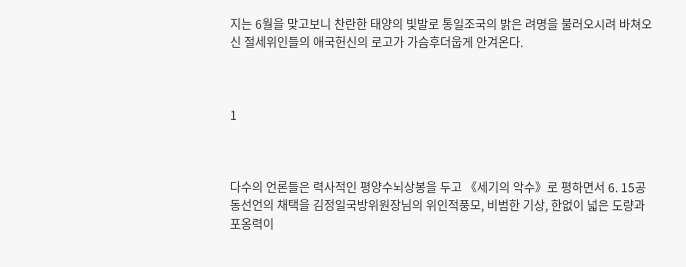지는 6월을 맞고보니 찬란한 태양의 빛발로 통일조국의 밝은 려명을 불러오시려 바쳐오신 절세위인들의 애국헌신의 로고가 가슴후더웁게 안겨온다.



1



다수의 언론들은 력사적인 평양수뇌상봉을 두고 《세기의 악수》로 평하면서 6. 15공동선언의 채택을 김정일국방위원장님의 위인적풍모, 비범한 기상, 한없이 넓은 도량과 포옹력이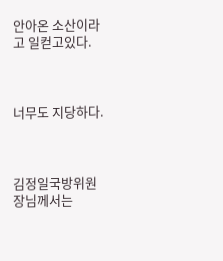안아온 소산이라고 일컫고있다.



너무도 지당하다.



김정일국방위원장님께서는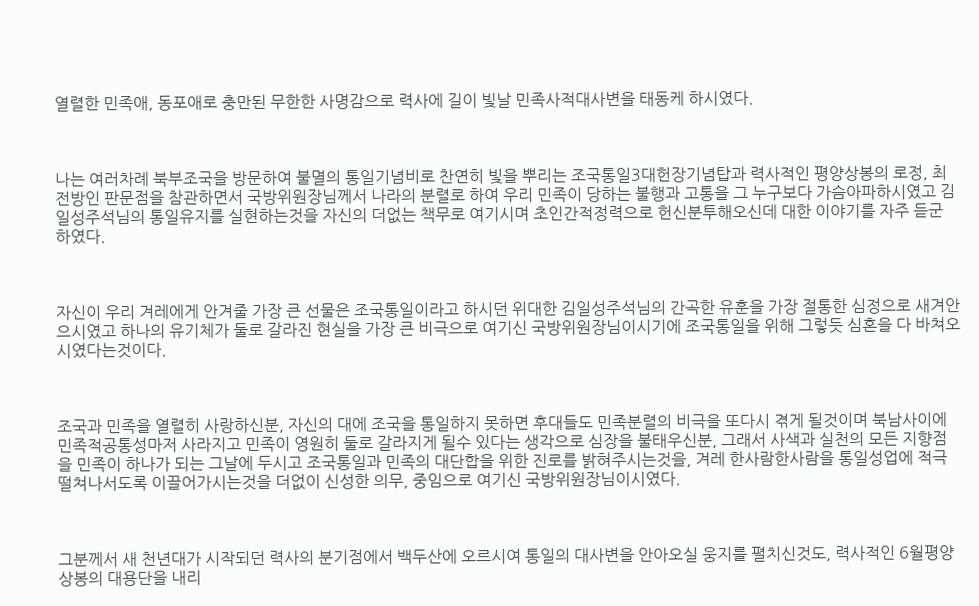열렬한 민족애, 동포애로 충만된 무한한 사명감으로 력사에 길이 빛날 민족사적대사변을 태동케 하시였다.



나는 여러차례 북부조국을 방문하여 불멸의 통일기념비로 찬연히 빛을 뿌리는 조국통일3대헌장기념탑과 력사적인 평양상봉의 로정, 최전방인 판문점을 참관하면서 국방위원장님께서 나라의 분렬로 하여 우리 민족이 당하는 불행과 고통을 그 누구보다 가슴아파하시였고 김일성주석님의 통일유지를 실현하는것을 자신의 더없는 책무로 여기시며 초인간적정력으로 헌신분투해오신데 대한 이야기를 자주 듣군 하였다.



자신이 우리 겨레에게 안겨줄 가장 큰 선물은 조국통일이라고 하시던 위대한 김일성주석님의 간곡한 유훈을 가장 절통한 심정으로 새겨안으시였고 하나의 유기체가 둘로 갈라진 현실을 가장 큰 비극으로 여기신 국방위원장님이시기에 조국통일을 위해 그렇듯 심혼을 다 바쳐오시였다는것이다.



조국과 민족을 열렬히 사랑하신분, 자신의 대에 조국을 통일하지 못하면 후대들도 민족분렬의 비극을 또다시 겪게 될것이며 북남사이에 민족적공통성마저 사라지고 민족이 영원히 둘로 갈라지게 될수 있다는 생각으로 심장을 불태우신분, 그래서 사색과 실천의 모든 지향점을 민족이 하나가 되는 그날에 두시고 조국통일과 민족의 대단합을 위한 진로를 밝혀주시는것을, 겨레 한사람한사람을 통일성업에 적극 떨쳐나서도록 이끌어가시는것을 더없이 신성한 의무, 중임으로 여기신 국방위원장님이시였다.



그분께서 새 천년대가 시작되던 력사의 분기점에서 백두산에 오르시여 통일의 대사변을 안아오실 웅지를 펼치신것도, 력사적인 6월평양상봉의 대용단을 내리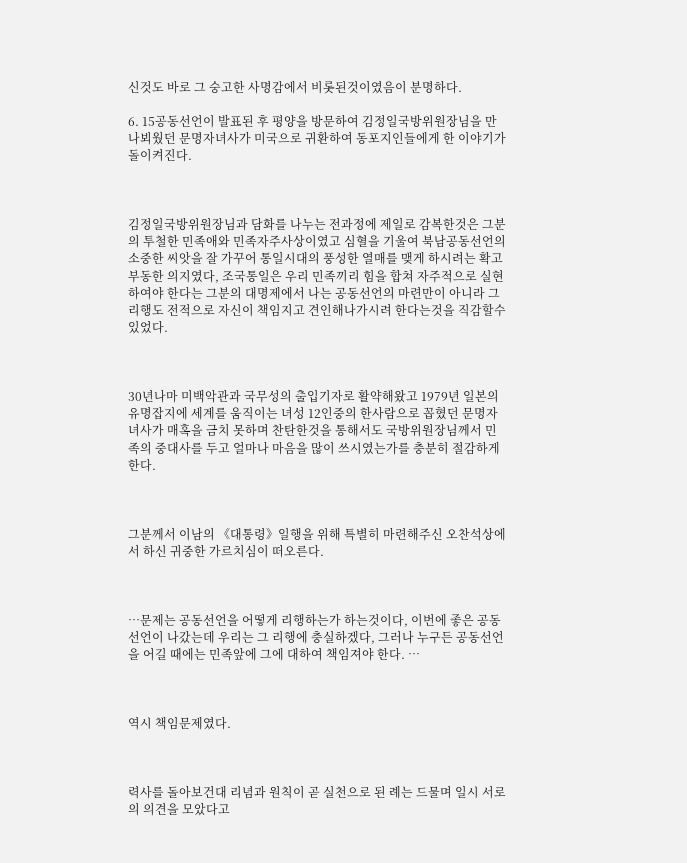신것도 바로 그 숭고한 사명감에서 비롯된것이였음이 분명하다.

6. 15공동선언이 발표된 후 평양을 방문하여 김정일국방위원장님을 만나뵈웠던 문명자녀사가 미국으로 귀환하여 동포지인들에게 한 이야기가 돌이켜진다.



김정일국방위원장님과 담화를 나누는 전과정에 제일로 감복한것은 그분의 투철한 민족애와 민족자주사상이였고 심혈을 기울여 북남공동선언의 소중한 씨앗을 잘 가꾸어 통일시대의 풍성한 열매를 맺게 하시려는 확고부동한 의지였다, 조국통일은 우리 민족끼리 힘을 합쳐 자주적으로 실현하여야 한다는 그분의 대명제에서 나는 공동선언의 마련만이 아니라 그 리행도 전적으로 자신이 책임지고 견인해나가시려 한다는것을 직감할수 있었다.



30년나마 미백악관과 국무성의 출입기자로 활약해왔고 1979년 일본의 유명잡지에 세계를 움직이는 녀성 12인중의 한사람으로 꼽혔던 문명자녀사가 매혹을 금치 못하며 찬탄한것을 통해서도 국방위원장님께서 민족의 중대사를 두고 얼마나 마음을 많이 쓰시였는가를 충분히 절감하게 한다.



그분께서 이남의 《대통령》일행을 위해 특별히 마련해주신 오찬석상에서 하신 귀중한 가르치심이 떠오른다.



…문제는 공동선언을 어떻게 리행하는가 하는것이다, 이번에 좋은 공동선언이 나갔는데 우리는 그 리행에 충실하겠다, 그러나 누구든 공동선언을 어길 때에는 민족앞에 그에 대하여 책임져야 한다. …



역시 책임문제였다.



력사를 돌아보건대 리념과 원칙이 곧 실천으로 된 례는 드물며 일시 서로의 의견을 모았다고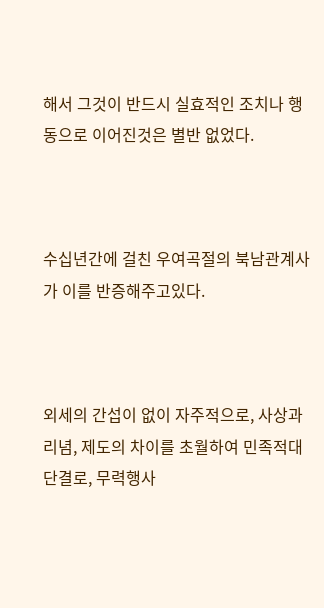해서 그것이 반드시 실효적인 조치나 행동으로 이어진것은 별반 없었다.



수십년간에 걸친 우여곡절의 북남관계사가 이를 반증해주고있다.



외세의 간섭이 없이 자주적으로, 사상과 리념, 제도의 차이를 초월하여 민족적대단결로, 무력행사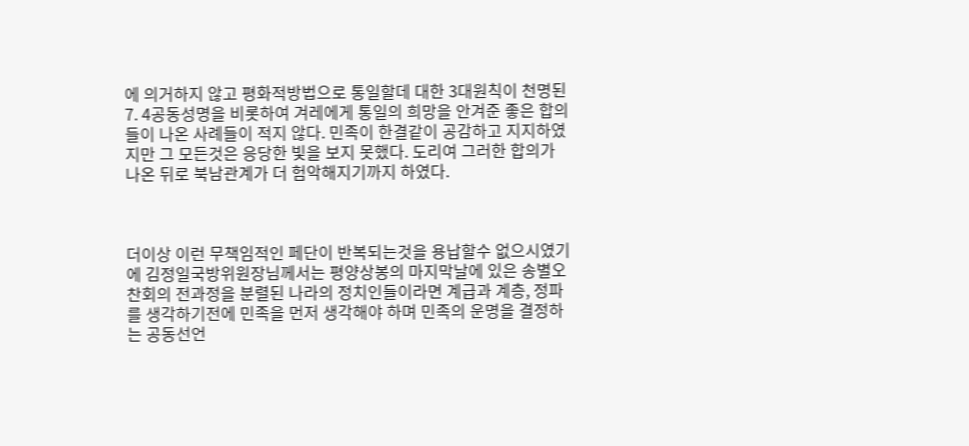에 의거하지 않고 평화적방법으로 통일할데 대한 3대원칙이 천명된 7. 4공동성명을 비롯하여 겨레에게 통일의 희망을 안겨준 좋은 합의들이 나온 사례들이 적지 않다. 민족이 한결같이 공감하고 지지하였지만 그 모든것은 응당한 빛을 보지 못했다. 도리여 그러한 합의가 나온 뒤로 북남관계가 더 험악해지기까지 하였다.



더이상 이런 무책임적인 페단이 반복되는것을 용납할수 없으시였기에 김정일국방위원장님께서는 평양상봉의 마지막날에 있은 송별오찬회의 전과정을 분렬된 나라의 정치인들이라면 계급과 계층, 정파를 생각하기전에 민족을 먼저 생각해야 하며 민족의 운명을 결정하는 공동선언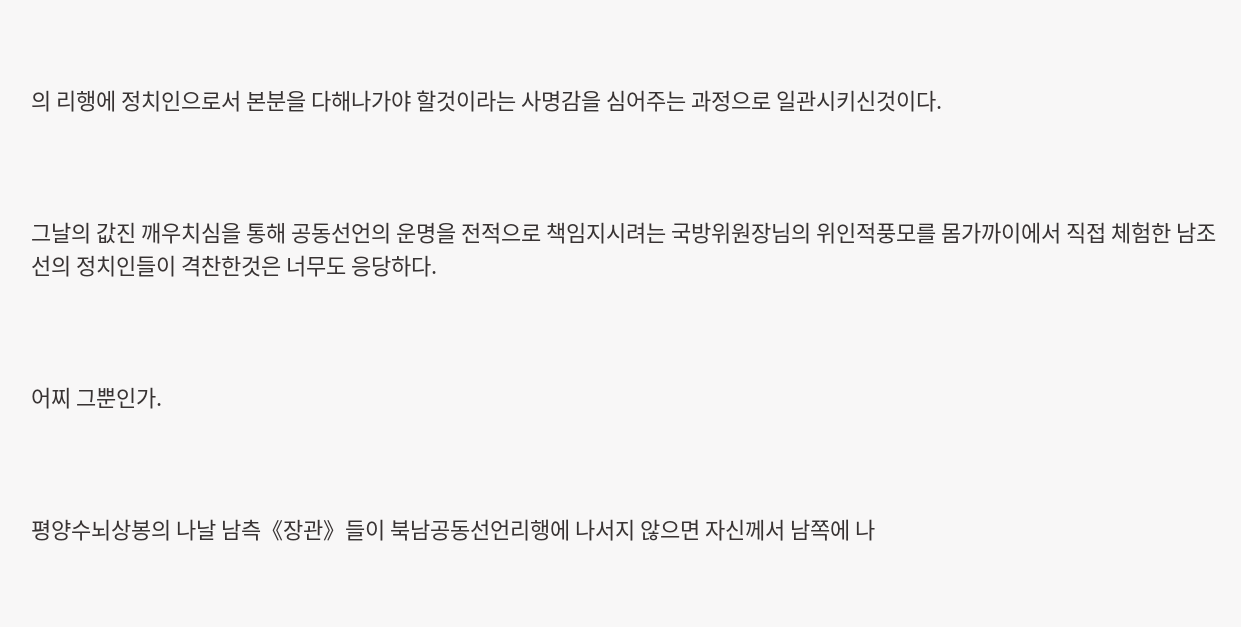의 리행에 정치인으로서 본분을 다해나가야 할것이라는 사명감을 심어주는 과정으로 일관시키신것이다.



그날의 값진 깨우치심을 통해 공동선언의 운명을 전적으로 책임지시려는 국방위원장님의 위인적풍모를 몸가까이에서 직접 체험한 남조선의 정치인들이 격찬한것은 너무도 응당하다.



어찌 그뿐인가.



평양수뇌상봉의 나날 남측《장관》들이 북남공동선언리행에 나서지 않으면 자신께서 남쪽에 나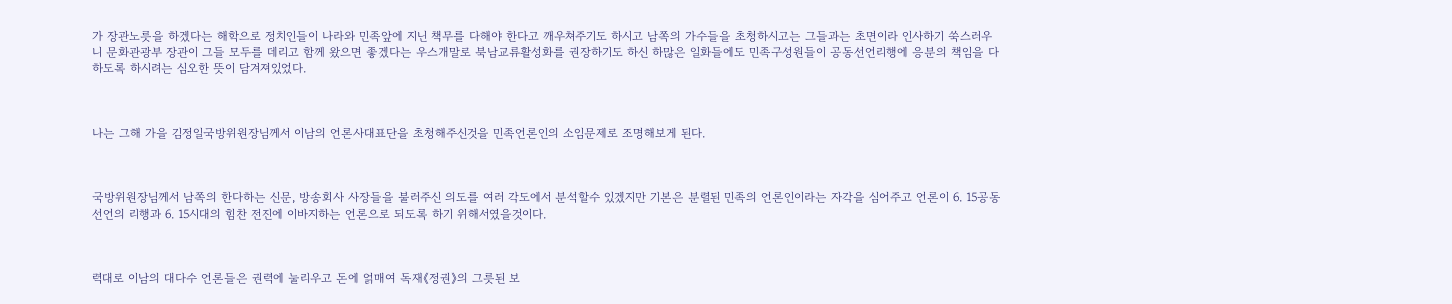가 장관노릇을 하겠다는 해학으로 정치인들이 나라와 민족앞에 지닌 책무를 다해야 한다고 깨우쳐주기도 하시고 남쪽의 가수들을 초청하시고는 그들과는 초면이라 인사하기 쑥스러우니 문화관광부 장관이 그들 모두를 데리고 함께 왔으면 좋겠다는 우스개말로 북남교류활성화를 권장하기도 하신 하많은 일화들에도 민족구성원들이 공동선언리행에 응분의 책임을 다하도록 하시려는 심오한 뜻이 담겨져있었다.



나는 그해 가을 김정일국방위원장님께서 이남의 언론사대표단을 초청해주신것을 민족언론인의 소임문제로 조명해보게 된다.



국방위원장님께서 남쪽의 한다하는 신문, 방송회사 사장들을 불러주신 의도를 여러 각도에서 분석할수 있겠지만 기본은 분렬된 민족의 언론인이라는 자각을 심어주고 언론이 6. 15공동선언의 리행과 6. 15시대의 힘찬 전진에 이바지하는 언론으로 되도록 하기 위해서였을것이다.



력대로 이남의 대다수 언론들은 권력에 눌리우고 돈에 얽매여 독재《정권》의 그릇된 보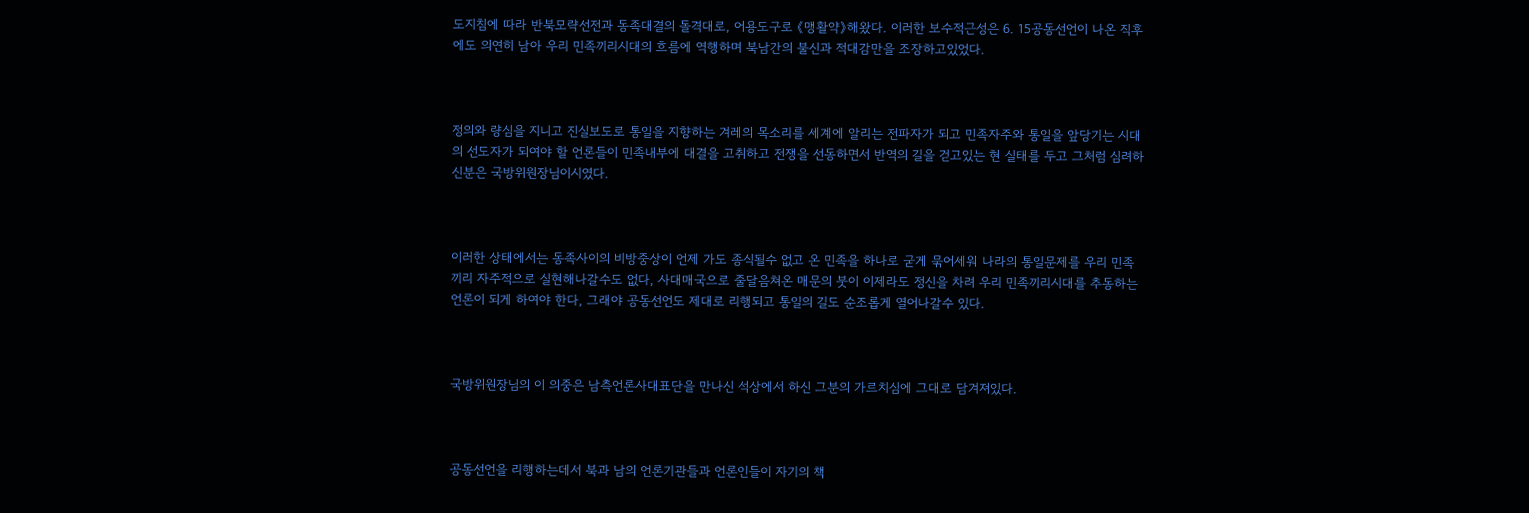도지침에 따라 반북모략선전과 동족대결의 돌격대로, 어용도구로 《맹활약》해왔다. 이러한 보수적근성은 6. 15공동선언이 나온 직후에도 의연히 남아 우리 민족끼리시대의 흐름에 역행하며 북남간의 불신과 적대감만을 조장하고있었다.



정의와 량심을 지니고 진실보도로 통일을 지향하는 겨레의 목소리를 세계에 알리는 전파자가 되고 민족자주와 통일을 앞당기는 시대의 선도자가 되여야 할 언론들이 민족내부에 대결을 고취하고 전쟁을 선동하면서 반역의 길을 걷고있는 현 실태를 두고 그처럼 심려하신분은 국방위원장님이시였다.



이러한 상태에서는 동족사이의 비방중상이 언제 가도 종식될수 없고 온 민족을 하나로 굳게 묶어세워 나라의 통일문제를 우리 민족끼리 자주적으로 실현해나갈수도 없다, 사대매국으로 줄달음쳐온 매문의 붓이 이제라도 정신을 차려 우리 민족끼리시대를 추동하는 언론이 되게 하여야 한다, 그래야 공동선언도 제대로 리행되고 통일의 길도 순조롭게 열어나갈수 있다.



국방위원장님의 이 의중은 남측언론사대표단을 만나신 석상에서 하신 그분의 가르치심에 그대로 담겨져있다.



공동선언을 리행하는데서 북과 남의 언론기관들과 언론인들이 자기의 책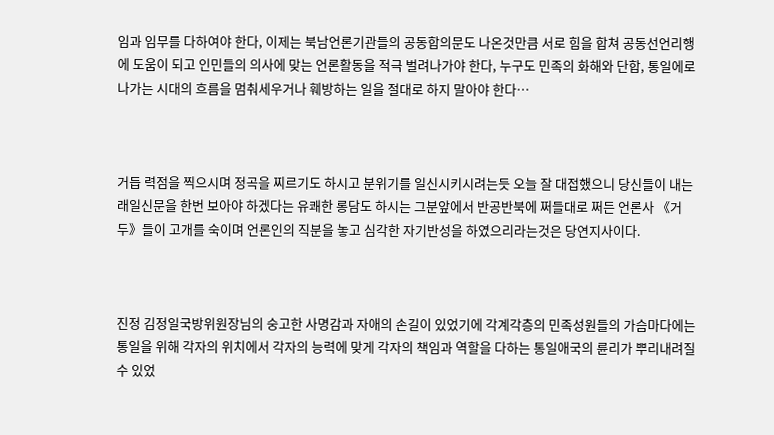임과 임무를 다하여야 한다, 이제는 북남언론기관들의 공동합의문도 나온것만큼 서로 힘을 합쳐 공동선언리행에 도움이 되고 인민들의 의사에 맞는 언론활동을 적극 벌려나가야 한다, 누구도 민족의 화해와 단합, 통일에로 나가는 시대의 흐름을 멈춰세우거나 훼방하는 일을 절대로 하지 말아야 한다…



거듭 력점을 찍으시며 정곡을 찌르기도 하시고 분위기를 일신시키시려는듯 오늘 잘 대접했으니 당신들이 내는 래일신문을 한번 보아야 하겠다는 유쾌한 롱담도 하시는 그분앞에서 반공반북에 쩌들대로 쩌든 언론사 《거두》들이 고개를 숙이며 언론인의 직분을 놓고 심각한 자기반성을 하였으리라는것은 당연지사이다.



진정 김정일국방위원장님의 숭고한 사명감과 자애의 손길이 있었기에 각계각층의 민족성원들의 가슴마다에는 통일을 위해 각자의 위치에서 각자의 능력에 맞게 각자의 책임과 역할을 다하는 통일애국의 륜리가 뿌리내려질수 있었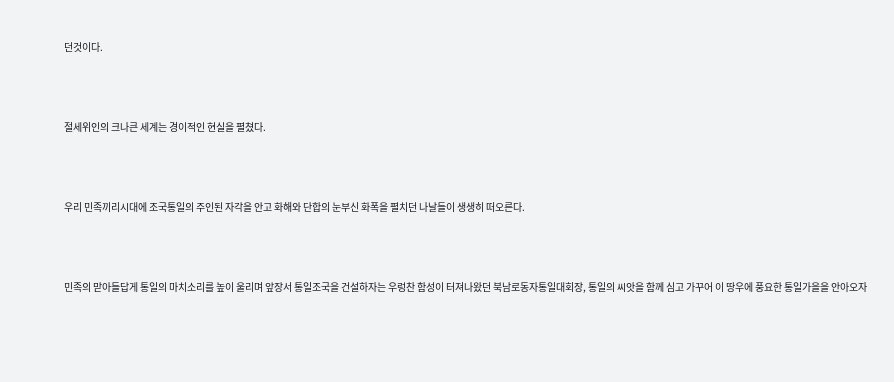던것이다.



절세위인의 크나큰 세계는 경이적인 현실을 펼쳤다.



우리 민족끼리시대에 조국통일의 주인된 자각을 안고 화해와 단합의 눈부신 화폭을 펼치던 나날들이 생생히 떠오른다.



민족의 맏아들답게 통일의 마치소리를 높이 울리며 앞장서 통일조국을 건설하자는 우렁찬 함성이 터져나왔던 북남로동자통일대회장, 통일의 씨앗을 함께 심고 가꾸어 이 땅우에 풍요한 통일가을을 안아오자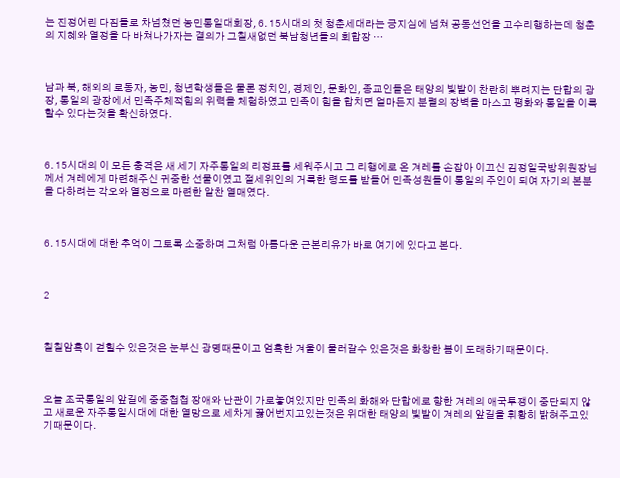는 진정어린 다짐들로 차넘쳤던 농민통일대회장, 6. 15시대의 첫 청춘세대라는 긍지심에 넘쳐 공동선언을 고수리행하는데 청춘의 지혜와 열정을 다 바쳐나가자는 결의가 그칠새없던 북남청년들의 회합장 …



남과 북, 해외의 로동자, 농민, 청년학생들은 물론 정치인, 경제인, 문화인, 종교인들은 태양의 빛발이 찬란히 뿌려지는 단합의 광장, 통일의 광장에서 민족주체적힘의 위력을 체험하였고 민족이 힘을 합치면 얼마든지 분렬의 장벽을 마스고 평화와 통일을 이룩할수 있다는것을 확신하였다.



6. 15시대의 이 모든 충격은 새 세기 자주통일의 리정표를 세워주시고 그 리행에로 온 겨레를 손잡아 이끄신 김정일국방위원장님께서 겨레에게 마련해주신 귀중한 선물이였고 절세위인의 거룩한 령도를 받들어 민족성원들이 통일의 주인이 되여 자기의 본분을 다하려는 각오와 열정으로 마련한 알찬 열매였다.



6. 15시대에 대한 추억이 그토록 소중하며 그처럼 아름다운 근본리유가 바로 여기에 있다고 본다.



2



칠칠암흑이 걷힐수 있은것은 눈부신 광명때문이고 엄혹한 겨울이 물러갈수 있은것은 화창한 봄이 도래하기때문이다.



오늘 조국통일의 앞길에 중중첩첩 장애와 난관이 가로놓여있지만 민족의 화해와 단합에로 향한 겨레의 애국투쟁이 중단되지 않고 새로운 자주통일시대에 대한 열망으로 세차게 끓어번지고있는것은 위대한 태양의 빛발이 겨레의 앞길을 휘황히 밝혀주고있기때문이다.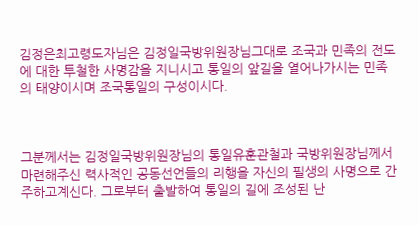김정은최고령도자님은 김정일국방위원장님그대로 조국과 민족의 전도에 대한 투철한 사명감을 지니시고 통일의 앞길을 열어나가시는 민족의 태양이시며 조국통일의 구성이시다.



그분께서는 김정일국방위원장님의 통일유훈관철과 국방위원장님께서 마련해주신 력사적인 공동선언들의 리행을 자신의 필생의 사명으로 간주하고계신다. 그로부터 출발하여 통일의 길에 조성된 난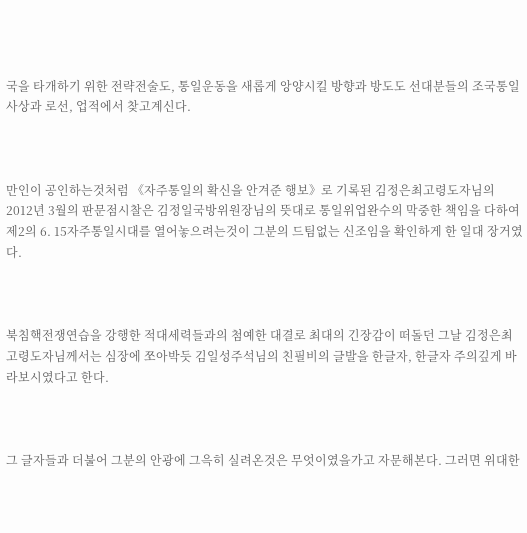국을 타개하기 위한 전략전술도, 통일운동을 새롭게 앙양시킬 방향과 방도도 선대분들의 조국통일사상과 로선, 업적에서 찾고계신다.



만인이 공인하는것처럼 《자주통일의 확신을 안겨준 행보》로 기록된 김정은최고령도자님의 2012년 3월의 판문점시찰은 김정일국방위원장님의 뜻대로 통일위업완수의 막중한 책임을 다하여 제2의 6. 15자주통일시대를 열어놓으려는것이 그분의 드팀없는 신조임을 확인하게 한 일대 장거였다.



북침핵전쟁연습을 강행한 적대세력들과의 첨예한 대결로 최대의 긴장감이 떠돌던 그날 김정은최고령도자님께서는 심장에 쪼아박듯 김일성주석님의 친필비의 글발을 한글자, 한글자 주의깊게 바라보시였다고 한다.



그 글자들과 더불어 그분의 안광에 그윽히 실려온것은 무엇이였을가고 자문해본다. 그러면 위대한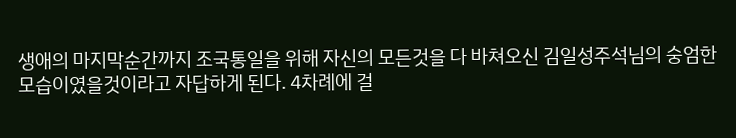생애의 마지막순간까지 조국통일을 위해 자신의 모든것을 다 바쳐오신 김일성주석님의 숭엄한 모습이였을것이라고 자답하게 된다. 4차례에 걸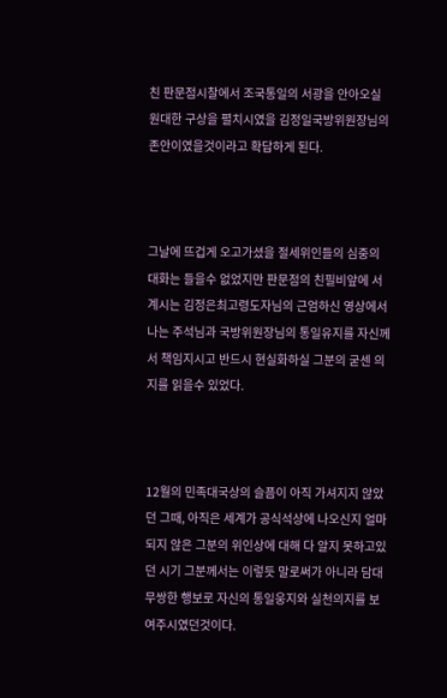친 판문점시찰에서 조국통일의 서광을 안아오실 원대한 구상을 펼치시였을 김정일국방위원장님의 존안이였을것이라고 확답하게 된다.



그날에 뜨겁게 오고가셨을 절세위인들의 심중의 대화는 들을수 없었지만 판문점의 친필비앞에 서계시는 김정은최고령도자님의 근엄하신 영상에서 나는 주석님과 국방위원장님의 통일유지를 자신께서 책임지시고 반드시 현실화하실 그분의 굳센 의지를 읽을수 있었다.



12월의 민족대국상의 슬픔이 아직 가셔지지 않았던 그때, 아직은 세계가 공식석상에 나오신지 얼마 되지 않은 그분의 위인상에 대해 다 알지 못하고있던 시기 그분께서는 이렇듯 말로써가 아니라 담대무쌍한 행보로 자신의 통일웅지와 실천의지를 보여주시였던것이다.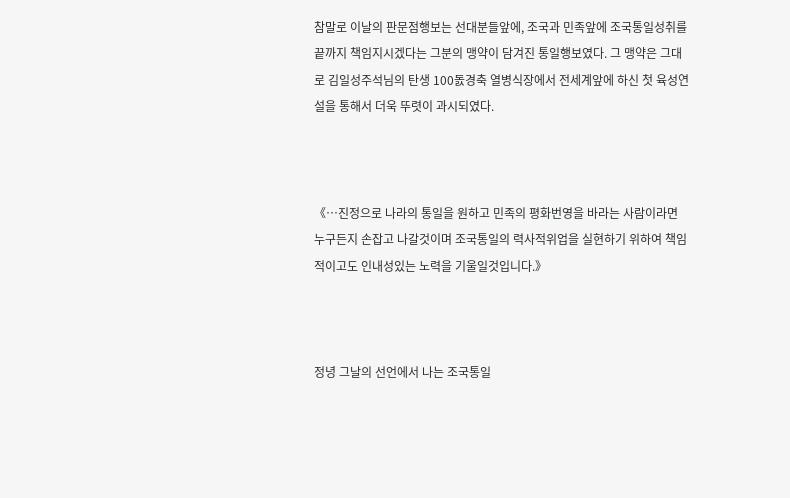참말로 이날의 판문점행보는 선대분들앞에, 조국과 민족앞에 조국통일성취를 끝까지 책임지시겠다는 그분의 맹약이 담겨진 통일행보였다. 그 맹약은 그대로 김일성주석님의 탄생 100돐경축 열병식장에서 전세계앞에 하신 첫 육성연설을 통해서 더욱 뚜렷이 과시되였다.



《…진정으로 나라의 통일을 원하고 민족의 평화번영을 바라는 사람이라면 누구든지 손잡고 나갈것이며 조국통일의 력사적위업을 실현하기 위하여 책임적이고도 인내성있는 노력을 기울일것입니다.》



정녕 그날의 선언에서 나는 조국통일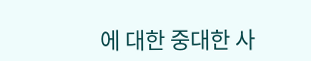에 대한 중대한 사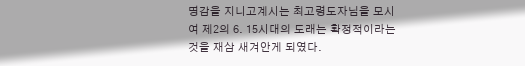명감을 지니고계시는 최고령도자님을 모시여 제2의 6. 15시대의 도래는 확정적이라는것을 재삼 새겨안게 되였다.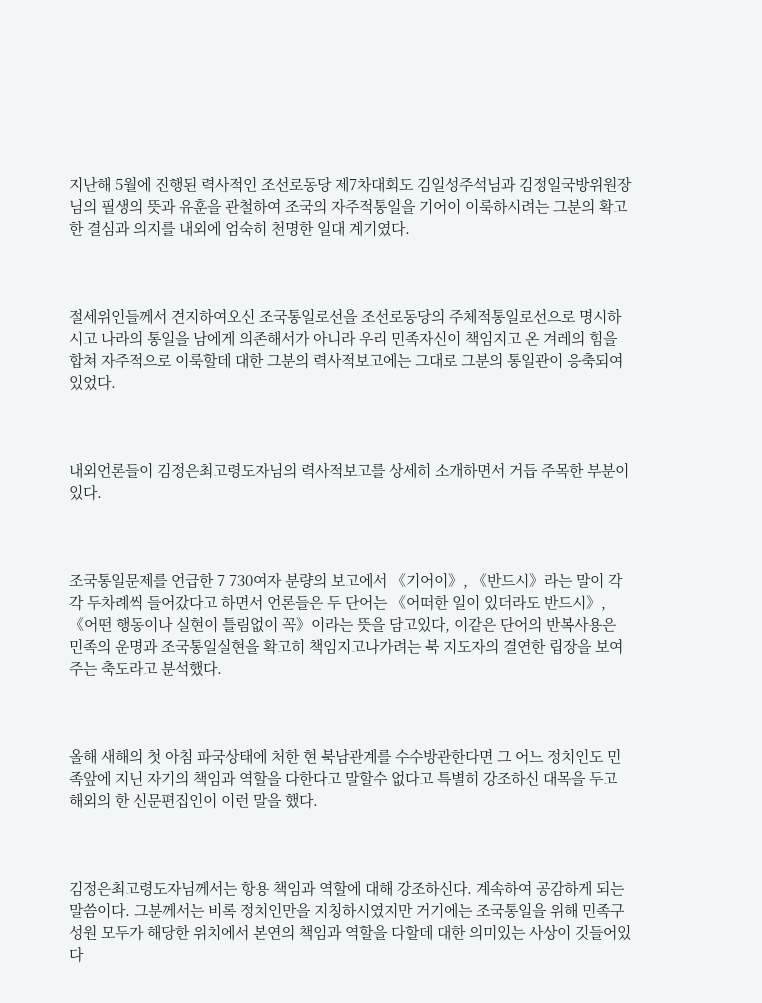지난해 5월에 진행된 력사적인 조선로동당 제7차대회도 김일성주석님과 김정일국방위원장님의 필생의 뜻과 유훈을 관철하여 조국의 자주적통일을 기어이 이룩하시려는 그분의 확고한 결심과 의지를 내외에 엄숙히 천명한 일대 계기였다.



절세위인들께서 견지하여오신 조국통일로선을 조선로동당의 주체적통일로선으로 명시하시고 나라의 통일을 남에게 의존해서가 아니라 우리 민족자신이 책임지고 온 겨레의 힘을 합쳐 자주적으로 이룩할데 대한 그분의 력사적보고에는 그대로 그분의 통일관이 응축되여있었다.



내외언론들이 김정은최고령도자님의 력사적보고를 상세히 소개하면서 거듭 주목한 부분이 있다.



조국통일문제를 언급한 7 730여자 분량의 보고에서 《기어이》, 《반드시》라는 말이 각각 두차례씩 들어갔다고 하면서 언론들은 두 단어는 《어떠한 일이 있더라도 반드시》, 《어떤 행동이나 실현이 틀림없이 꼭》이라는 뜻을 담고있다, 이같은 단어의 반복사용은 민족의 운명과 조국통일실현을 확고히 책임지고나가려는 북 지도자의 결연한 립장을 보여주는 축도라고 분석했다.



올해 새해의 첫 아침 파국상태에 처한 현 북남관계를 수수방관한다면 그 어느 정치인도 민족앞에 지닌 자기의 책임과 역할을 다한다고 말할수 없다고 특별히 강조하신 대목을 두고 해외의 한 신문편집인이 이런 말을 했다.



김정은최고령도자님께서는 항용 책임과 역할에 대해 강조하신다. 계속하여 공감하게 되는 말씀이다. 그분께서는 비록 정치인만을 지칭하시였지만 거기에는 조국통일을 위해 민족구성원 모두가 해당한 위치에서 본연의 책임과 역할을 다할데 대한 의미있는 사상이 깃들어있다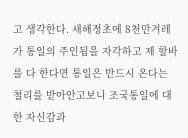고 생각한다. 새해정초에 8천만겨레가 통일의 주인됨을 자각하고 제 할바를 다 한다면 통일은 반드시 온다는 철리를 받아안고보니 조국통일에 대한 자신감과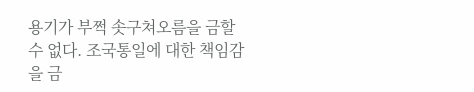용기가 부쩍 솟구쳐오름을 금할수 없다. 조국통일에 대한 책임감을 금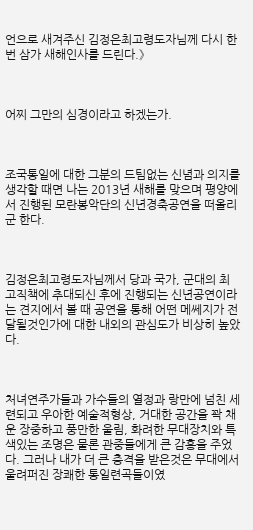언으로 새겨주신 김정은최고령도자님께 다시 한번 삼가 새해인사를 드린다.》



어찌 그만의 심경이라고 하겠는가.



조국통일에 대한 그분의 드팀없는 신념과 의지를 생각할 때면 나는 2013년 새해를 맞으며 평양에서 진행된 모란봉악단의 신년경축공연을 떠올리군 한다.



김정은최고령도자님께서 당과 국가, 군대의 최고직책에 추대되신 후에 진행되는 신년공연이라는 견지에서 볼 때 공연을 통해 어떤 메쎄지가 전달될것인가에 대한 내외의 관심도가 비상히 높았다.



처녀연주가들과 가수들의 열정과 랑만에 넘친 세련되고 우아한 예술적형상, 거대한 공간을 꽉 채운 장중하고 풍만한 울림, 화려한 무대장치와 특색있는 조명은 물론 관중들에게 큰 감흥을 주었다. 그러나 내가 더 큰 충격을 받은것은 무대에서 울려퍼진 장쾌한 통일련곡들이였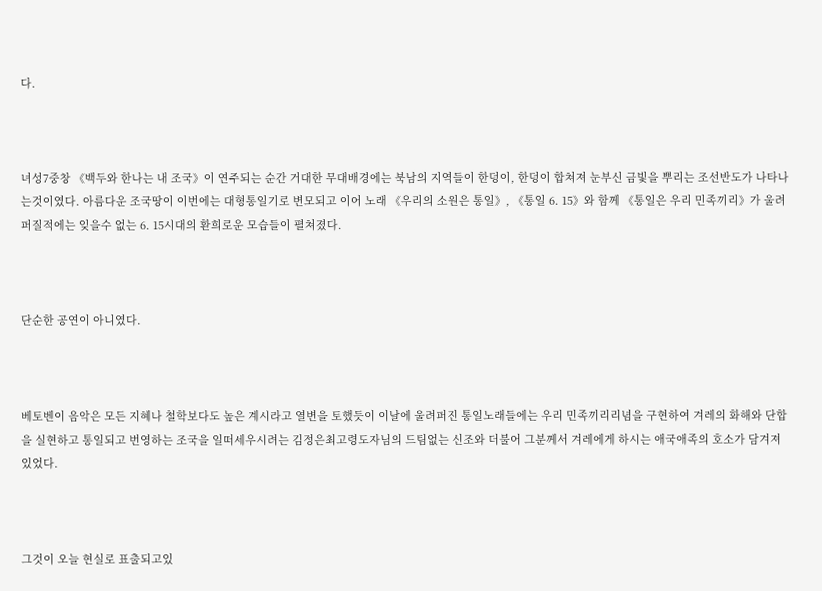다.



녀성7중창 《백두와 한나는 내 조국》이 연주되는 순간 거대한 무대배경에는 북남의 지역들이 한덩이, 한덩이 합쳐져 눈부신 금빛을 뿌리는 조선반도가 나타나는것이였다. 아름다운 조국땅이 이번에는 대형통일기로 변모되고 이어 노래 《우리의 소원은 통일》, 《통일 6. 15》와 함께 《통일은 우리 민족끼리》가 울려퍼질적에는 잊을수 없는 6. 15시대의 환희로운 모습들이 펼쳐졌다.



단순한 공연이 아니였다.



베토벤이 음악은 모든 지혜나 철학보다도 높은 계시라고 열변을 토했듯이 이날에 울려퍼진 통일노래들에는 우리 민족끼리리념을 구현하여 겨레의 화해와 단합을 실현하고 통일되고 번영하는 조국을 일떠세우시려는 김정은최고령도자님의 드팀없는 신조와 더불어 그분께서 겨레에게 하시는 애국애족의 호소가 담겨져있었다.



그것이 오늘 현실로 표출되고있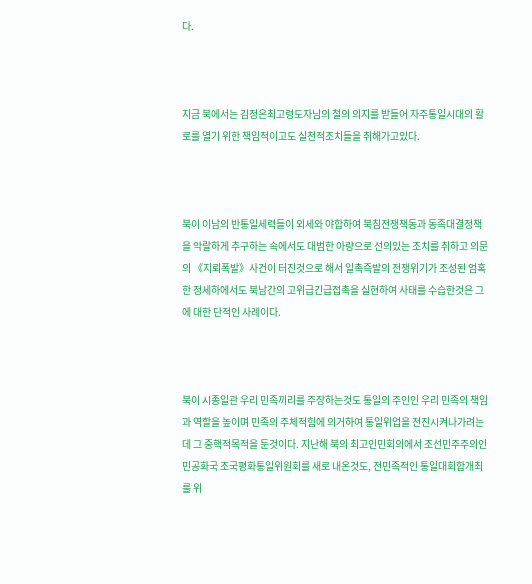다.



지금 북에서는 김정은최고령도자님의 철의 의지를 받들어 자주통일시대의 활로를 열기 위한 책임적이고도 실천적조치들을 취해가고있다.



북이 이남의 반통일세력들이 외세와 야합하여 북침전쟁책동과 동족대결정책을 악랄하게 추구하는 속에서도 대범한 아량으로 선의있는 조치를 취하고 의문의 《지뢰폭발》사건이 터진것으로 해서 일촉즉발의 전쟁위기가 조성된 엄혹한 정세하에서도 북남간의 고위급긴급접촉을 실현하여 사태를 수습한것은 그에 대한 단적인 사례이다.



북이 시종일관 우리 민족끼리를 주장하는것도 통일의 주인인 우리 민족의 책임과 역할을 높이며 민족의 주체적힘에 의거하여 통일위업을 전진시켜나가려는데 그 중핵적목적을 둔것이다. 지난해 북의 최고인민회의에서 조선민주주의인민공화국 조국평화통일위원회를 새로 내온것도, 전민족적인 통일대회합개최를 위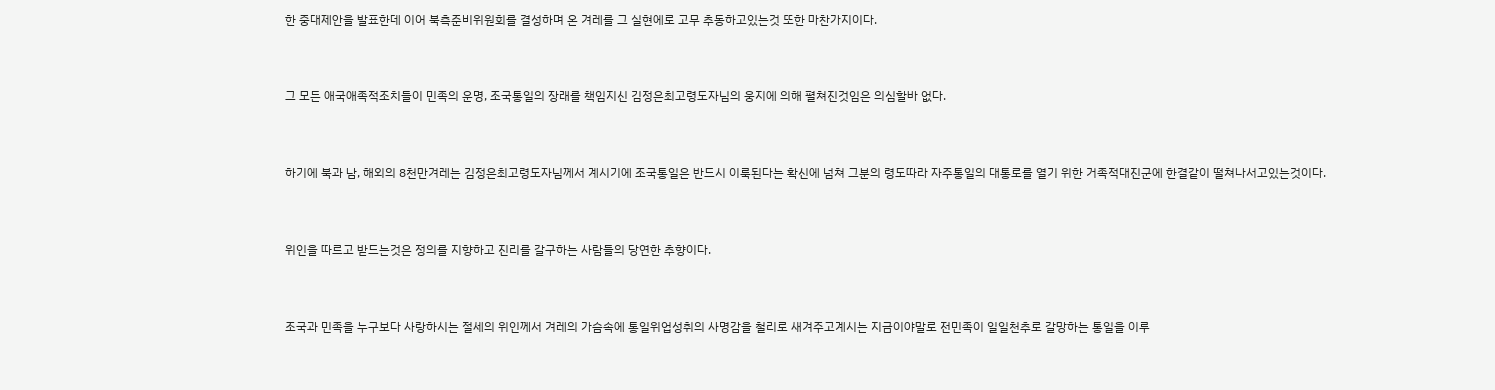한 중대제안을 발표한데 이어 북측준비위원회를 결성하며 온 겨레를 그 실현에로 고무 추동하고있는것 또한 마찬가지이다.



그 모든 애국애족적조치들이 민족의 운명, 조국통일의 장래를 책임지신 김정은최고령도자님의 웅지에 의해 펼쳐진것임은 의심할바 없다.



하기에 북과 남, 해외의 8천만겨레는 김정은최고령도자님께서 계시기에 조국통일은 반드시 이룩된다는 확신에 넘쳐 그분의 령도따라 자주통일의 대통로를 열기 위한 거족적대진군에 한결같이 떨쳐나서고있는것이다.



위인을 따르고 받드는것은 정의를 지향하고 진리를 갈구하는 사람들의 당연한 추향이다.



조국과 민족을 누구보다 사랑하시는 절세의 위인께서 겨레의 가슴속에 통일위업성취의 사명감을 철리로 새겨주고계시는 지금이야말로 전민족이 일일천추로 갈망하는 통일을 이루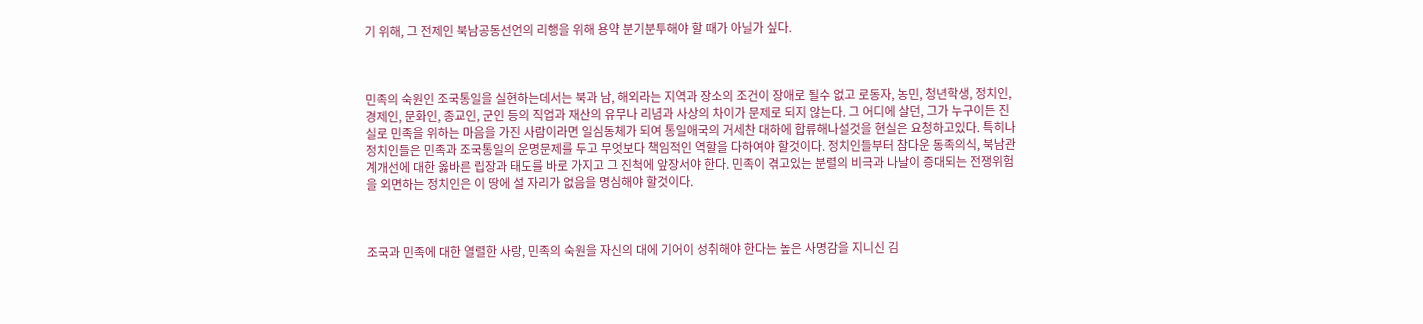기 위해, 그 전제인 북남공동선언의 리행을 위해 용약 분기분투해야 할 때가 아닐가 싶다.



민족의 숙원인 조국통일을 실현하는데서는 북과 남, 해외라는 지역과 장소의 조건이 장애로 될수 없고 로동자, 농민, 청년학생, 정치인, 경제인, 문화인, 종교인, 군인 등의 직업과 재산의 유무나 리념과 사상의 차이가 문제로 되지 않는다. 그 어디에 살던, 그가 누구이든 진실로 민족을 위하는 마음을 가진 사람이라면 일심동체가 되여 통일애국의 거세찬 대하에 합류해나설것을 현실은 요청하고있다. 특히나 정치인들은 민족과 조국통일의 운명문제를 두고 무엇보다 책임적인 역할을 다하여야 할것이다. 정치인들부터 참다운 동족의식, 북남관계개선에 대한 옳바른 립장과 태도를 바로 가지고 그 진척에 앞장서야 한다. 민족이 겪고있는 분렬의 비극과 나날이 증대되는 전쟁위험을 외면하는 정치인은 이 땅에 설 자리가 없음을 명심해야 할것이다.



조국과 민족에 대한 열렬한 사랑, 민족의 숙원을 자신의 대에 기어이 성취해야 한다는 높은 사명감을 지니신 김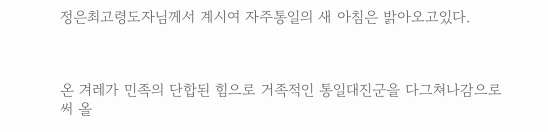정은최고령도자님께서 계시여 자주통일의 새 아침은 밝아오고있다.



온 겨레가 민족의 단합된 힘으로 거족적인 통일대진군을 다그쳐나감으로써 올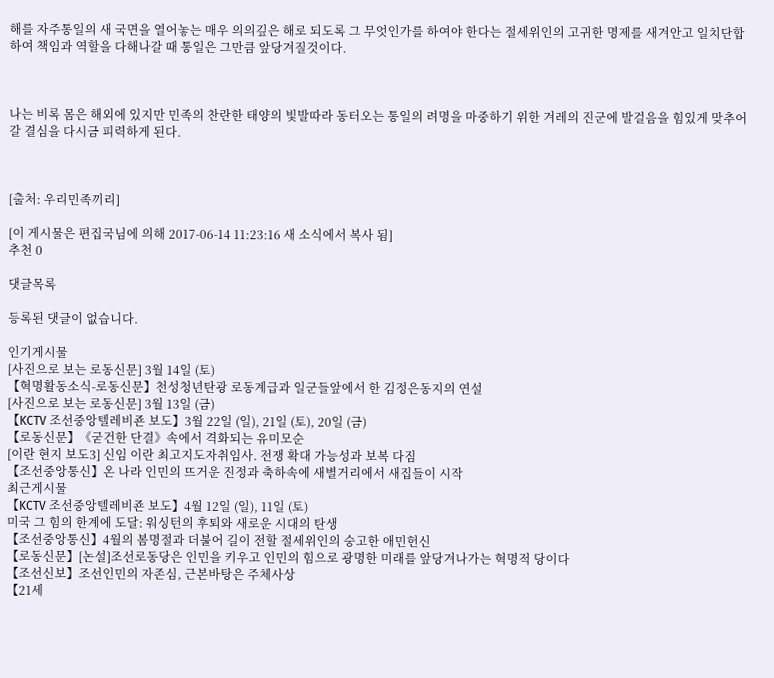해를 자주통일의 새 국면을 열어놓는 매우 의의깊은 해로 되도록 그 무엇인가를 하여야 한다는 절세위인의 고귀한 명제를 새겨안고 일치단합하여 책임과 역할을 다해나갈 때 통일은 그만큼 앞당겨질것이다.



나는 비록 몸은 해외에 있지만 민족의 찬란한 태양의 빛발따라 동터오는 통일의 려명을 마중하기 위한 겨레의 진군에 발걸음을 힘있게 맞추어갈 결심을 다시금 피력하게 된다.



[출처: 우리민족끼리]

[이 게시물은 편집국님에 의해 2017-06-14 11:23:16 새 소식에서 복사 됨]
추천 0

댓글목록

등록된 댓글이 없습니다.

인기게시물
[사진으로 보는 로동신문] 3월 14일 (토)
【혁명활동소식-로동신문】천성청년탄광 로동계급과 일군들앞에서 한 김정은동지의 연설
[사진으로 보는 로동신문] 3월 13일 (금)
【KCTV 조선중앙텔레비죤 보도】3월 22일 (일), 21일 (토), 20일 (금)
【로동신문】《굳건한 단결》속에서 격화되는 유미모순
[이란 현지 보도3] 신임 이란 최고지도자취임사. 전쟁 확대 가능성과 보복 다짐
【조선중앙통신】온 나라 인민의 뜨거운 진정과 축하속에 새별거리에서 새집들이 시작
최근게시물
【KCTV 조선중앙텔레비죤 보도】4월 12일 (일), 11일 (토)
미국 그 힘의 한계에 도달: 워싱턴의 후퇴와 새로운 시대의 탄생
【조선중앙통신】4월의 봄명절과 더불어 길이 전할 절세위인의 숭고한 애민헌신
【로동신문】[논설]조선로동당은 인민을 키우고 인민의 힘으로 광명한 미래를 앞당겨나가는 혁명적 당이다
【조선신보】조선인민의 자존심, 근본바탕은 주체사상
【21세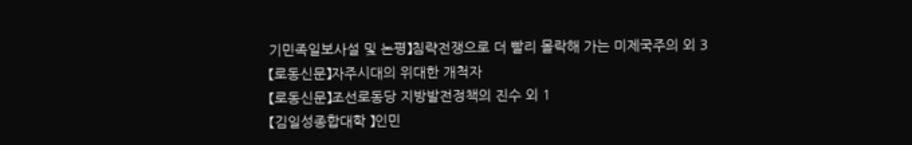기민족일보사설 및 논평】침략전쟁으로 더 빨리 몰락해 가는 미제국주의 외 3
【로동신문】자주시대의 위대한 개척자
【로동신문】조선로동당 지방발전정책의 진수 외 1
【김일성종합대학 】인민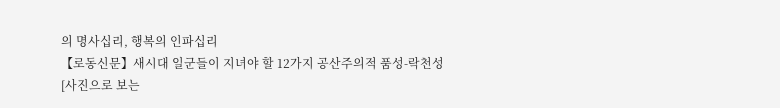의 명사십리, 행복의 인파십리
【로동신문】새시대 일군들이 지녀야 할 12가지 공산주의적 품성-락천성
[사진으로 보는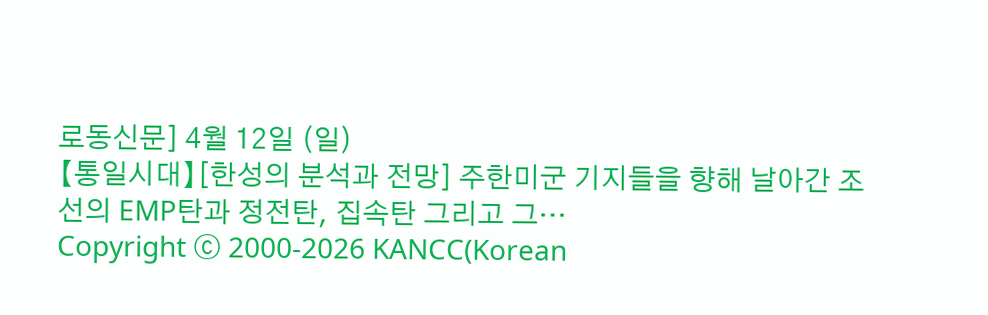로동신문] 4월 12일 (일)
【통일시대】[한성의 분석과 전망] 주한미군 기지들을 향해 날아간 조선의 EMP탄과 정전탄, 집속탄 그리고 그…
Copyright ⓒ 2000-2026 KANCC(Korean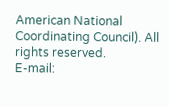American National Coordinating Council). All rights reserved.
E-mail: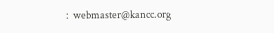:  webmaster@kancc.org